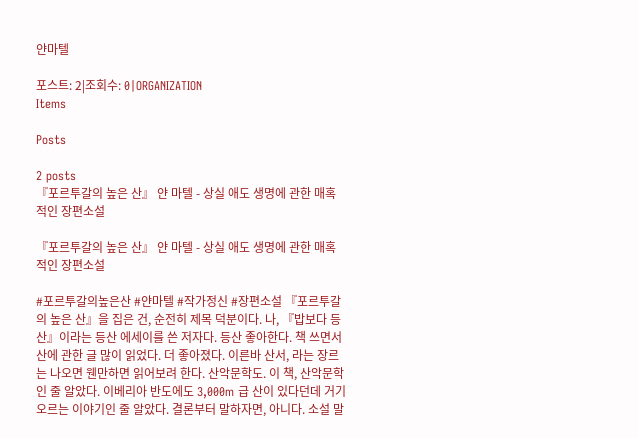얀마텔

포스트: 2|조회수: 0|ORGANIZATION
Items

Posts

2 posts
『포르투갈의 높은 산』 얀 마텔 - 상실 애도 생명에 관한 매혹적인 장편소설

『포르투갈의 높은 산』 얀 마텔 - 상실 애도 생명에 관한 매혹적인 장편소설

#포르투갈의높은산 #얀마텔 #작가정신 #장편소설 『포르투갈의 높은 산』을 집은 건, 순전히 제목 덕분이다. 나, 『밥보다 등산』이라는 등산 에세이를 쓴 저자다. 등산 좋아한다. 책 쓰면서 산에 관한 글 많이 읽었다. 더 좋아졌다. 이른바 산서, 라는 장르는 나오면 웬만하면 읽어보려 한다. 산악문학도. 이 책, 산악문학인 줄 알았다. 이베리아 반도에도 3,000m 급 산이 있다던데 거기 오르는 이야기인 줄 알았다. 결론부터 말하자면, 아니다. 소설 말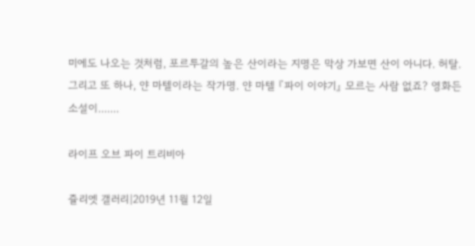미에도 나오는 것처럼, 포르투갈의 높은 산이라는 지명은 막상 가보면 산이 아니다. 허탈. 그리고 또 하나, 얀 마텔이라는 작가명. 얀 마텔 『파이 이야기』 모르는 사람 없죠? 영화든 소설이.......

라이프 오브 파이 트리비아

쥴리엣 갤러리|2019년 11월 12일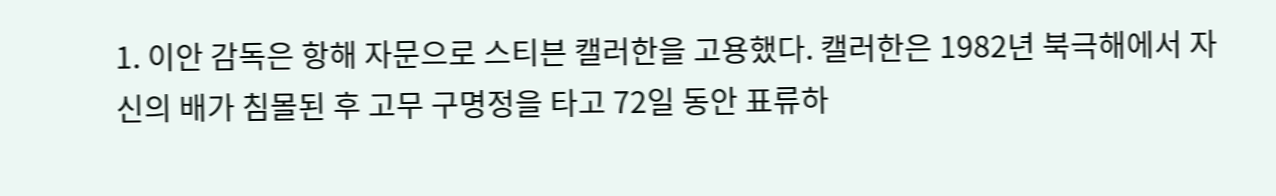1. 이안 감독은 항해 자문으로 스티븐 캘러한을 고용했다. 캘러한은 1982년 북극해에서 자신의 배가 침몰된 후 고무 구명정을 타고 72일 동안 표류하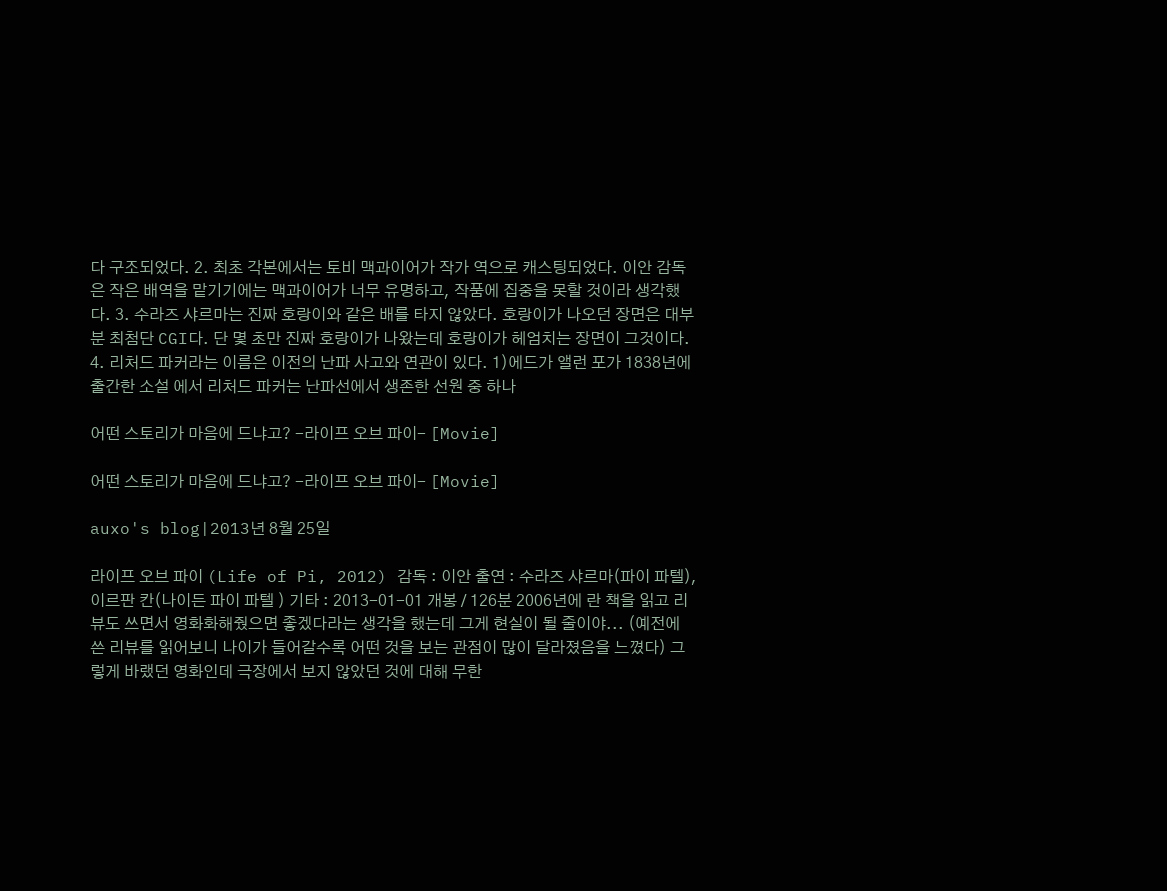다 구조되었다. 2. 최초 각본에서는 토비 맥과이어가 작가 역으로 캐스팅되었다. 이안 감독은 작은 배역을 맡기기에는 맥과이어가 너무 유명하고, 작품에 집중을 못할 것이라 생각했다. 3. 수라즈 샤르마는 진짜 호랑이와 같은 배를 타지 않았다. 호랑이가 나오던 장면은 대부분 최첨단 CGI다. 단 몇 초만 진짜 호랑이가 나왔는데 호랑이가 헤엄치는 장면이 그것이다. 4. 리처드 파커라는 이름은 이전의 난파 사고와 연관이 있다. 1)에드가 앨런 포가 1838년에 출간한 소설 에서 리처드 파커는 난파선에서 생존한 선원 중 하나

어떤 스토리가 마음에 드냐고? -라이프 오브 파이- [Movie]

어떤 스토리가 마음에 드냐고? -라이프 오브 파이- [Movie]

auxo's blog|2013년 8월 25일

라이프 오브 파이 (Life of Pi, 2012) 감독 : 이안 출연 : 수라즈 샤르마(파이 파텔), 이르판 칸(나이든 파이 파텔 ) 기타 : 2013-01-01 개봉 / 126분 2006년에 란 책을 읽고 리뷰도 쓰면서 영화화해줬으면 좋겠다라는 생각을 했는데 그게 현실이 될 줄이야... (예전에 쓴 리뷰를 읽어보니 나이가 들어갈수록 어떤 것을 보는 관점이 많이 달라졌음을 느꼈다) 그렇게 바랬던 영화인데 극장에서 보지 않았던 것에 대해 무한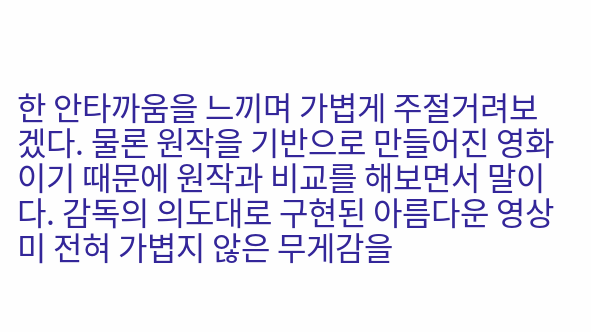한 안타까움을 느끼며 가볍게 주절거려보겠다. 물론 원작을 기반으로 만들어진 영화이기 때문에 원작과 비교를 해보면서 말이다. 감독의 의도대로 구현된 아름다운 영상미 전혀 가볍지 않은 무게감을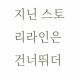지닌 스토리라인은 건너뛰더